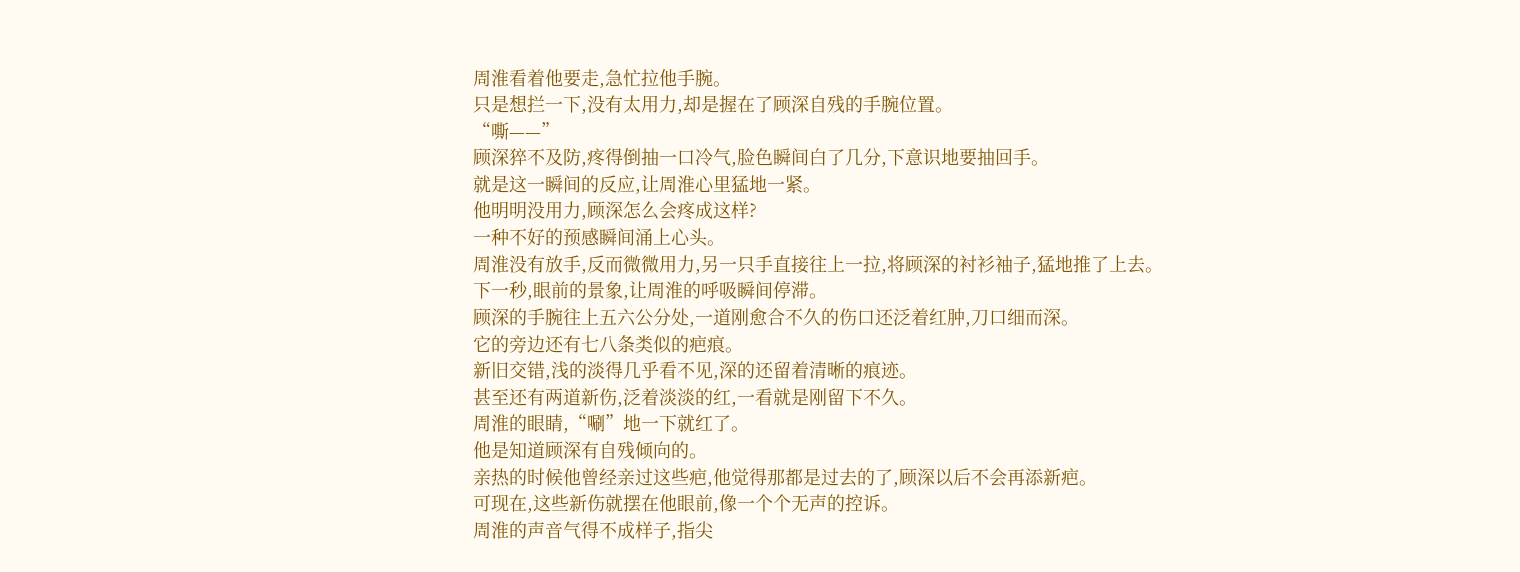周淮看着他要走,急忙拉他手腕。
只是想拦一下,没有太用力,却是握在了顾深自残的手腕位置。
“嘶——”
顾深猝不及防,疼得倒抽一口冷气,脸色瞬间白了几分,下意识地要抽回手。
就是这一瞬间的反应,让周淮心里猛地一紧。
他明明没用力,顾深怎么会疼成这样?
一种不好的预感瞬间涌上心头。
周淮没有放手,反而微微用力,另一只手直接往上一拉,将顾深的衬衫袖子,猛地推了上去。
下一秒,眼前的景象,让周淮的呼吸瞬间停滞。
顾深的手腕往上五六公分处,一道刚愈合不久的伤口还泛着红肿,刀口细而深。
它的旁边还有七八条类似的疤痕。
新旧交错,浅的淡得几乎看不见,深的还留着清晰的痕迹。
甚至还有两道新伤,泛着淡淡的红,一看就是刚留下不久。
周淮的眼睛,“唰”地一下就红了。
他是知道顾深有自残倾向的。
亲热的时候他曾经亲过这些疤,他觉得那都是过去的了,顾深以后不会再添新疤。
可现在,这些新伤就摆在他眼前,像一个个无声的控诉。
周淮的声音气得不成样子,指尖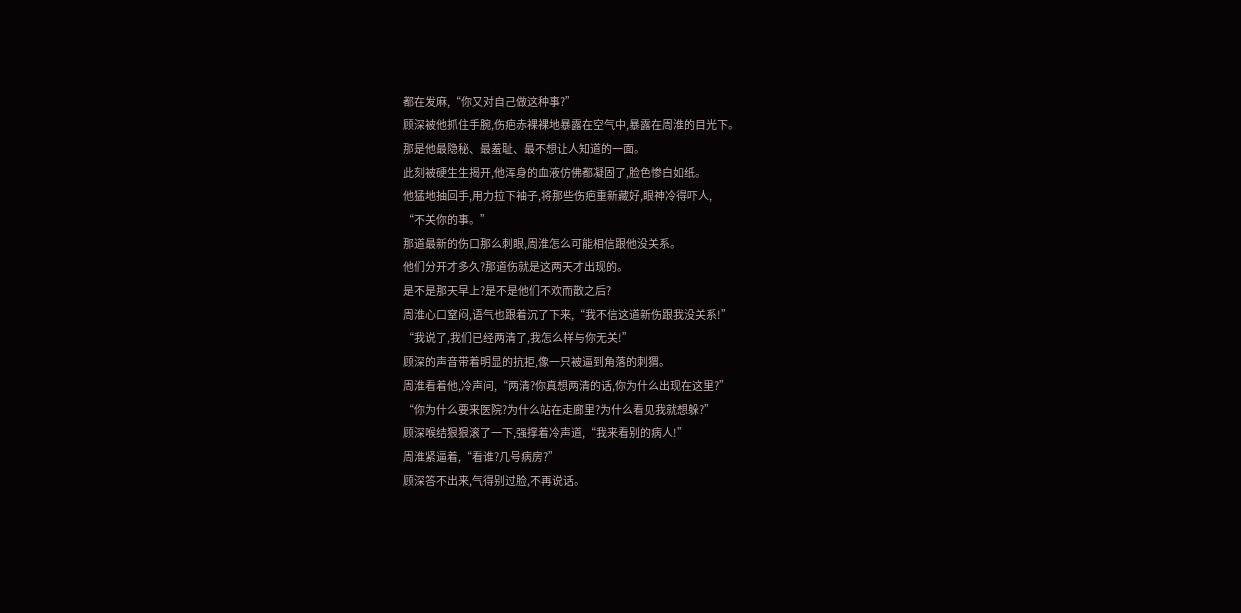都在发麻,“你又对自己做这种事?”
顾深被他抓住手腕,伤疤赤裸裸地暴露在空气中,暴露在周淮的目光下。
那是他最隐秘、最羞耻、最不想让人知道的一面。
此刻被硬生生揭开,他浑身的血液仿佛都凝固了,脸色惨白如纸。
他猛地抽回手,用力拉下袖子,将那些伤疤重新藏好,眼神冷得吓人,
“不关你的事。”
那道最新的伤口那么刺眼,周淮怎么可能相信跟他没关系。
他们分开才多久?那道伤就是这两天才出现的。
是不是那天早上?是不是他们不欢而散之后?
周淮心口窒闷,语气也跟着沉了下来,“我不信这道新伤跟我没关系!”
“我说了,我们已经两清了,我怎么样与你无关!”
顾深的声音带着明显的抗拒,像一只被逼到角落的刺猬。
周淮看着他,冷声问,“两清?你真想两清的话,你为什么出现在这里?”
“你为什么要来医院?为什么站在走廊里?为什么看见我就想躲?”
顾深喉结狠狠滚了一下,强撑着冷声道,“我来看别的病人!”
周淮紧逼着,“看谁?几号病房?”
顾深答不出来,气得别过脸,不再说话。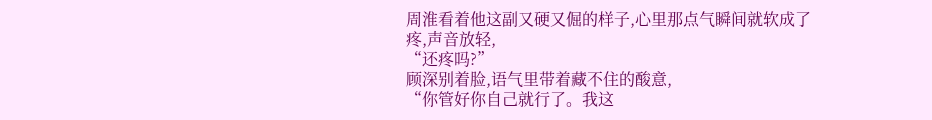周淮看着他这副又硬又倔的样子,心里那点气瞬间就软成了疼,声音放轻,
“还疼吗?”
顾深别着脸,语气里带着藏不住的酸意,
“你管好你自己就行了。我这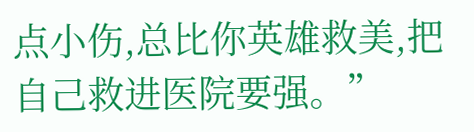点小伤,总比你英雄救美,把自己救进医院要强。”